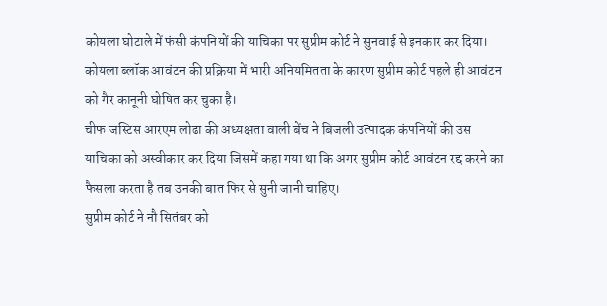कोयला घोटाले में फंसी कंपनियों की याचिका पर सुप्रीम कोर्ट ने सुनवाई से इनकार कर दिया। कोयला ब्लॉक आवंटन की प्रक्रिया में भारी अनियमितता के कारण सुप्रीम कोर्ट पहले ही आवंटन को गैर कानूनी घोषित कर चुका है।
चीफ जस्टिस आरएम लोढा की अध्यक्षता वाली बेंच ने बिजली उत्पादक कंपनियों की उस याचिका को अस्वीकार कर दिया जिसमें कहा गया था कि अगर सुप्रीम कोर्ट आवंटन रद्द करने का फैसला करता है तब उनकी बात फिर से सुनी जानी चाहिए।
सुप्रीम कोर्ट ने नौ सितंबर को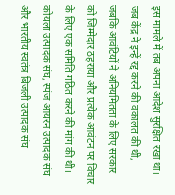इस मामले में तब अपना आदेश सुरक्षित रखा था। जब केंद्र ने इन्हें रद्द करने की वकालत की थी, जबकि आवंटियों ने अनियमितता के लिए सरकार को जिम्मेदार ठहराया और प्रत्येक आवंटन पर विचार के लिए एक समिति गठित करने की मांग की थी।
कोयला उत्पादक संघ, स्पंज आयरन उत्पादक संघ और भारतीय स्वतंत्र बिजली उत्पादक संघ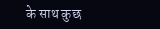के साथ कुछ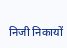निजी निकायों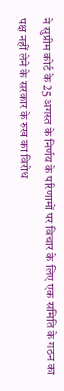ने सुप्रीम कोर्ट के 25 अगस्त के निर्णय के परिणामों पर विचार के लिए एक समिति के गठन का पक्ष नहीं लेने के सरकार के रुख का विरोध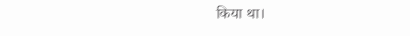किया था।